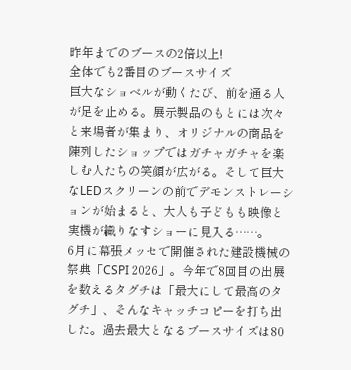昨年までのブースの2倍以上!
全体でも2番目のブースサイズ
巨大なショベルが動くたび、前を通る人が足を止める。展示製品のもとには次々と来場者が集まり、オリジナルの商品を陳列したショップではガチャガチャを楽しむ人たちの笑顔が広がる。そして巨大なLEDスクリーンの前でデモンストレーションが始まると、大人も子どもも映像と実機が織りなすショーに見入る……。
6月に幕張メッセで開催された建設機械の祭典「CSPI 2026」。今年で8回目の出展を数えるタグチは「最大にして最高のタグチ」、そんなキャッチコピーを打ち出した。過去最大となるブースサイズは80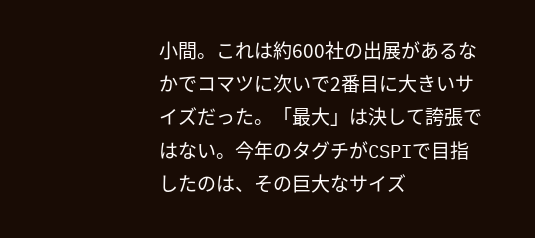小間。これは約600社の出展があるなかでコマツに次いで2番目に大きいサイズだった。「最大」は決して誇張ではない。今年のタグチがCSPIで目指したのは、その巨大なサイズ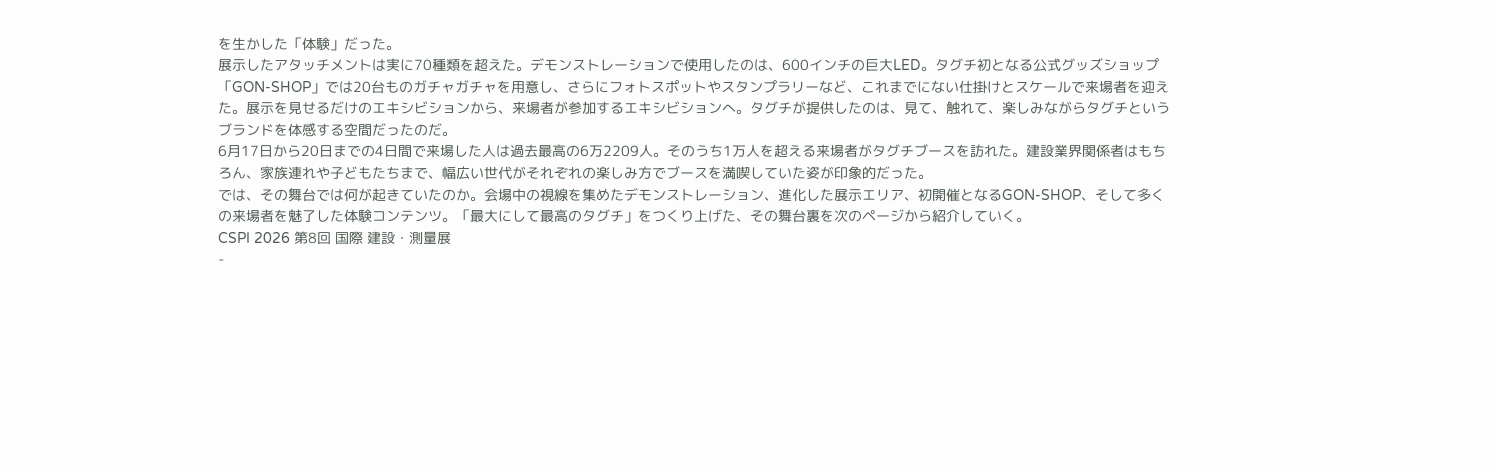を生かした「体験」だった。
展示したアタッチメントは実に70種類を超えた。デモンストレーションで使用したのは、600インチの巨大LED。タグチ初となる公式グッズショップ「GON-SHOP」では20台ものガチャガチャを用意し、さらにフォトスポットやスタンプラリーなど、これまでにない仕掛けとスケールで来場者を迎えた。展示を見せるだけのエキシビションから、来場者が参加するエキシビションへ。タグチが提供したのは、見て、触れて、楽しみながらタグチというブランドを体感する空間だったのだ。
6月17日から20日までの4日間で来場した人は過去最高の6万2209人。そのうち1万人を超える来場者がタグチブースを訪れた。建設業界関係者はもちろん、家族連れや子どもたちまで、幅広い世代がそれぞれの楽しみ方でブースを満喫していた姿が印象的だった。
では、その舞台では何が起きていたのか。会場中の視線を集めたデモンストレーション、進化した展示エリア、初開催となるGON-SHOP、そして多くの来場者を魅了した体験コンテンツ。「最大にして最高のタグチ」をつくり上げた、その舞台裏を次のページから紹介していく。
CSPI 2026 第8回 国際 建設・測量展
-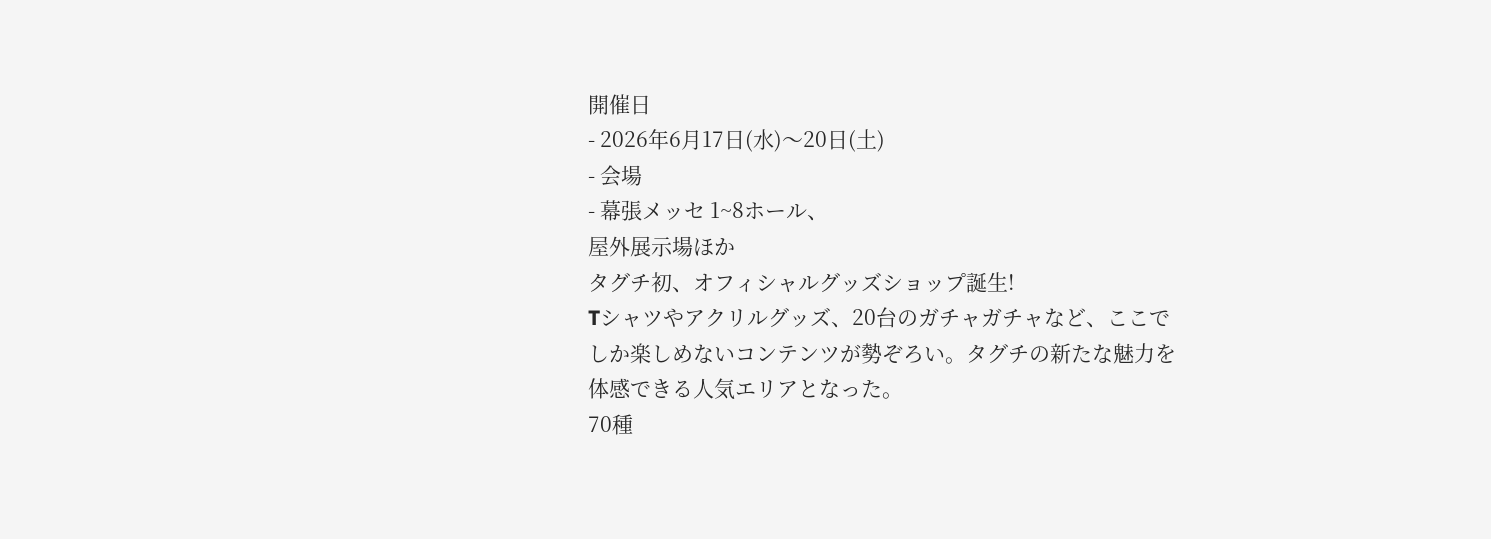開催日
- 2026年6月17日(水)〜20日(土)
- 会場
- 幕張メッセ 1~8ホール、
屋外展示場ほか
タグチ初、オフィシャルグッズショップ誕生!
Tシャツやアクリルグッズ、20台のガチャガチャなど、ここでしか楽しめないコンテンツが勢ぞろい。タグチの新たな魅力を体感できる人気エリアとなった。
70種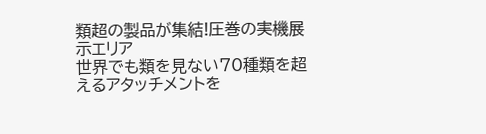類超の製品が集結!圧巻の実機展示エリア
世界でも類を見ない70種類を超えるアタッチメントを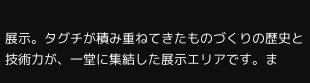展示。タグチが積み重ねてきたものづくりの歴史と技術力が、一堂に集結した展示エリアです。ま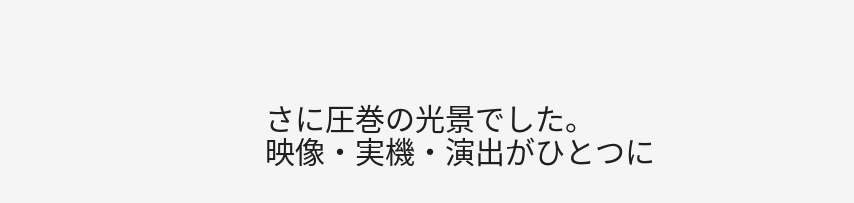さに圧巻の光景でした。
映像・実機・演出がひとつに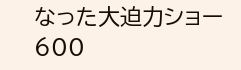なった大迫力ショー
600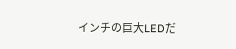インチの巨大LEDだ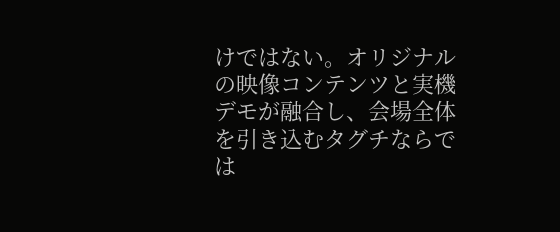けではない。オリジナルの映像コンテンツと実機デモが融合し、会場全体を引き込むタグチならでは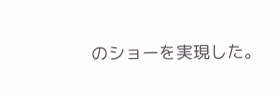のショーを実現した。